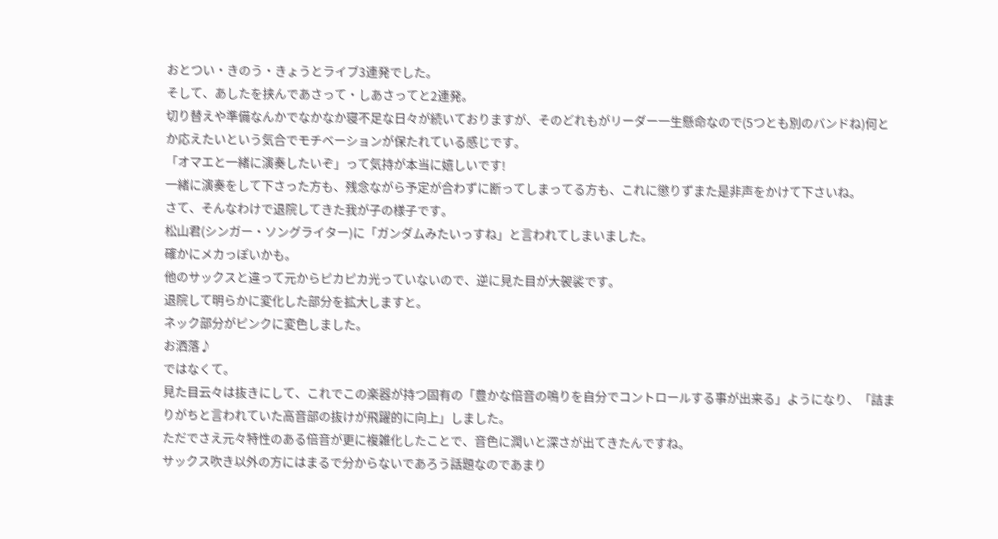おとつい・きのう・きょうとライブ3連発でした。
そして、あしたを挟んであさって・しあさってと2連発。
切り替えや準備なんかでなかなか寝不足な日々が続いておりますが、そのどれもがリーダー一生懸命なので(5つとも別のバンドね)何とか応えたいという気合でモチベーションが保たれている感じです。
「オマエと一緒に演奏したいぞ」って気持が本当に嬉しいです!
一緒に演奏をして下さった方も、残念ながら予定が合わずに断ってしまってる方も、これに懲りずまた是非声をかけて下さいね。
さて、そんなわけで退院してきた我が子の様子です。
松山君(シンガー・ソングライター)に「ガンダムみたいっすね」と言われてしまいました。
確かにメカっぽいかも。
他のサックスと違って元からピカピカ光っていないので、逆に見た目が大袈裟です。
退院して明らかに変化した部分を拡大しますと。
ネック部分がピンクに変色しました。
お洒落♪
ではなくて。
見た目云々は抜きにして、これでこの楽器が持つ固有の「豊かな倍音の鳴りを自分でコントロールする事が出来る」ようになり、「詰まりがちと言われていた高音部の抜けが飛躍的に向上」しました。
ただでさえ元々特性のある倍音が更に複雑化したことで、音色に潤いと深さが出てきたんですね。
サックス吹き以外の方にはまるで分からないであろう話題なのであまり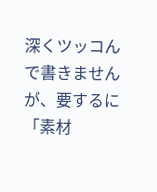深くツッコんで書きませんが、要するに「素材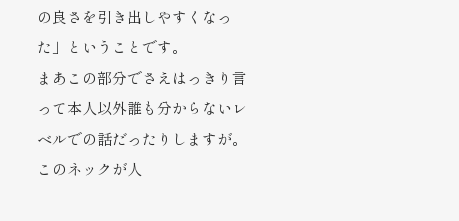の良さを引き出しやすくなった」ということです。
まあこの部分でさえはっきり言って本人以外誰も分からないレベルでの話だったりしますが。
このネックが人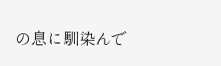の息に馴染んで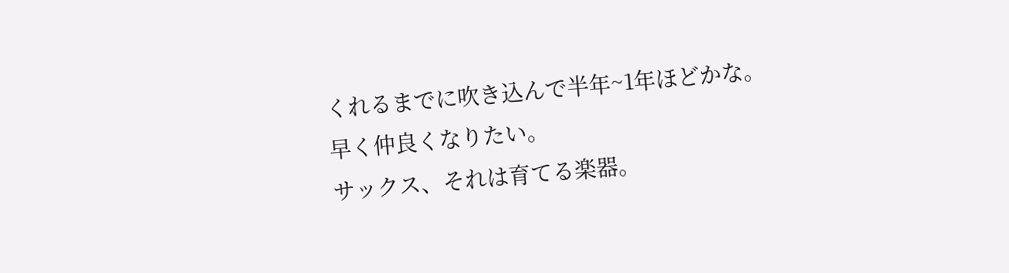くれるまでに吹き込んで半年~1年ほどかな。
早く仲良くなりたい。
サックス、それは育てる楽器。